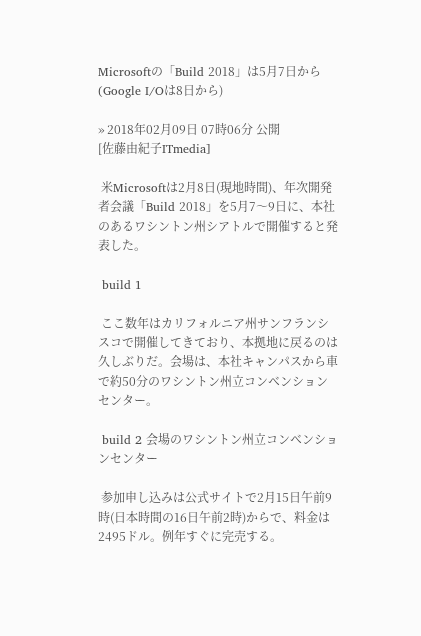Microsoftの「Build 2018」は5月7日から(Google I/Oは8日から)

» 2018年02月09日 07時06分 公開
[佐藤由紀子ITmedia]

 米Microsoftは2月8日(現地時間)、年次開発者会議「Build 2018」を5月7〜9日に、本社のあるワシントン州シアトルで開催すると発表した。

 build 1

 ここ数年はカリフォルニア州サンフランシスコで開催してきており、本拠地に戻るのは久しぶりだ。会場は、本社キャンパスから車で約50分のワシントン州立コンベンションセンター。

 build 2 会場のワシントン州立コンベンションセンター

 参加申し込みは公式サイトで2月15日午前9時(日本時間の16日午前2時)からで、料金は2495ドル。例年すぐに完売する。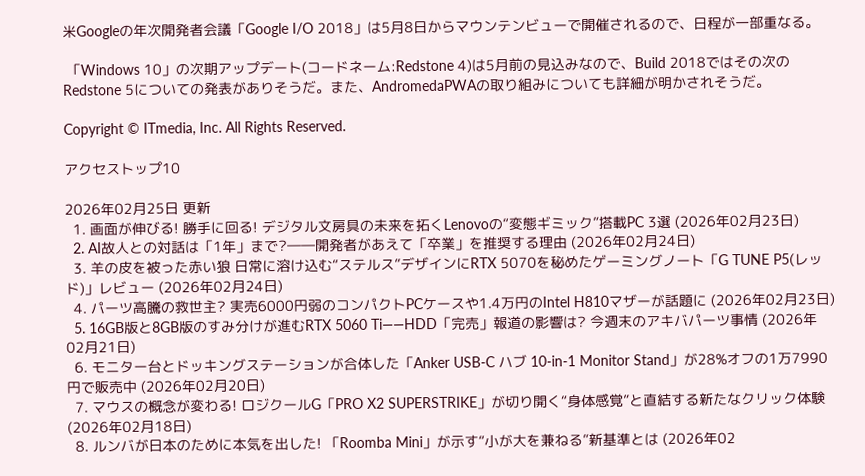米Googleの年次開発者会議「Google I/O 2018」は5月8日からマウンテンビューで開催されるので、日程が一部重なる。

 「Windows 10」の次期アップデート(コードネーム:Redstone 4)は5月前の見込みなので、Build 2018ではその次のRedstone 5についての発表がありそうだ。また、AndromedaPWAの取り組みについても詳細が明かされそうだ。

Copyright © ITmedia, Inc. All Rights Reserved.

アクセストップ10

2026年02月25日 更新
  1. 画面が伸びる! 勝手に回る! デジタル文房具の未来を拓くLenovoの“変態ギミック”搭載PC 3選 (2026年02月23日)
  2. AI故人との対話は「1年」まで?――開発者があえて「卒業」を推奨する理由 (2026年02月24日)
  3. 羊の皮を被った赤い狼 日常に溶け込む“ステルス”デザインにRTX 5070を秘めたゲーミングノート「G TUNE P5(レッド)」レビュー (2026年02月24日)
  4. パーツ高騰の救世主? 実売6000円弱のコンパクトPCケースや1.4万円のIntel H810マザーが話題に (2026年02月23日)
  5. 16GB版と8GB版のすみ分けが進むRTX 5060 Ti――HDD「完売」報道の影響は? 今週末のアキバパーツ事情 (2026年02月21日)
  6. モニター台とドッキングステーションが合体した「Anker USB-C ハブ 10-in-1 Monitor Stand」が28%オフの1万7990円で販売中 (2026年02月20日)
  7. マウスの概念が変わる! ロジクールG「PRO X2 SUPERSTRIKE」が切り開く“身体感覚”と直結する新たなクリック体験 (2026年02月18日)
  8. ルンバが日本のために本気を出した! 「Roomba Mini」が示す“小が大を兼ねる”新基準とは (2026年02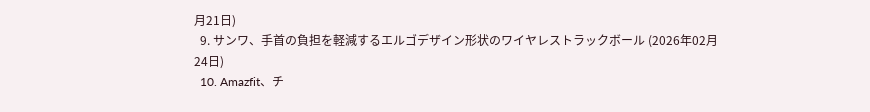月21日)
  9. サンワ、手首の負担を軽減するエルゴデザイン形状のワイヤレストラックボール (2026年02月24日)
  10. Amazfit、チ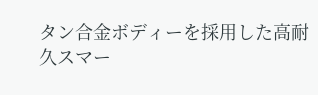タン合金ボディーを採用した高耐久スマー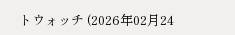トウォッチ (2026年02月24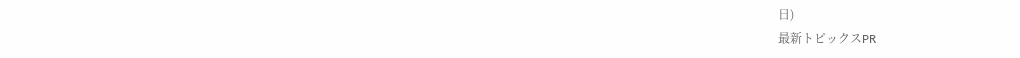日)
最新トピックスPR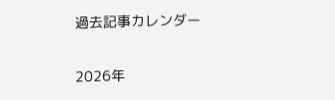過去記事カレンダー

2026年